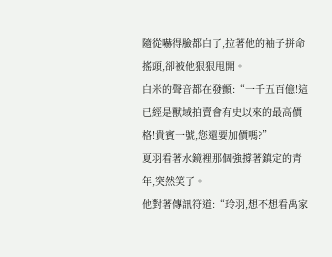隨從嚇得臉都白了,拉著他的袖子拼命搖頭,卻被他狠狠甩開。
白米的聲音都在發顫:“一千五百億!這已經是獸域拍賣會有史以來的最高價格!貴賓一號,您還要加價嗎?”
夏羽看著水鏡裡那個強撐著鎮定的青年,突然笑了。
他對著傳訊符道:“玲羽,想不想看禹家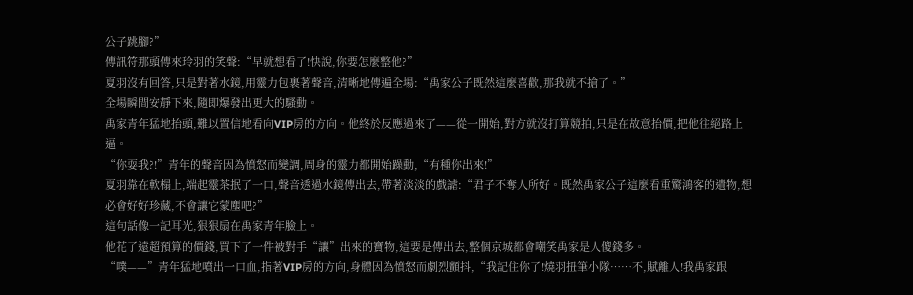公子跳腳?”
傳訊符那頭傳來玲羽的笑聲:“早就想看了!快說,你要怎麼整他?”
夏羽沒有回答,只是對著水鏡,用靈力包裹著聲音,清晰地傳遍全場:“禹家公子既然這麼喜歡,那我就不搶了。”
全場瞬間安靜下來,隨即爆發出更大的騷動。
禹家青年猛地抬頭,難以置信地看向VIP房的方向。他終於反應過來了——從一開始,對方就沒打算競拍,只是在故意抬價,把他往絕路上逼。
“你耍我?!”青年的聲音因為憤怒而變調,周身的靈力都開始躁動,“有種你出來!”
夏羽靠在軟榻上,端起靈茶抿了一口,聲音透過水鏡傳出去,帶著淡淡的戲謔:“君子不奪人所好。既然禹家公子這麼看重驚鴻客的遺物,想必會好好珍藏,不會讓它蒙塵吧?”
這句話像一記耳光,狠狠扇在禹家青年臉上。
他花了遠超預算的價錢,買下了一件被對手“讓”出來的寶物,這要是傳出去,整個京城都會嘲笑禹家是人傻錢多。
“噗——”青年猛地噴出一口血,指著VIP房的方向,身體因為憤怒而劇烈顫抖,“我記住你了!燒羽扭筆小隊……不,賦離人!我禹家跟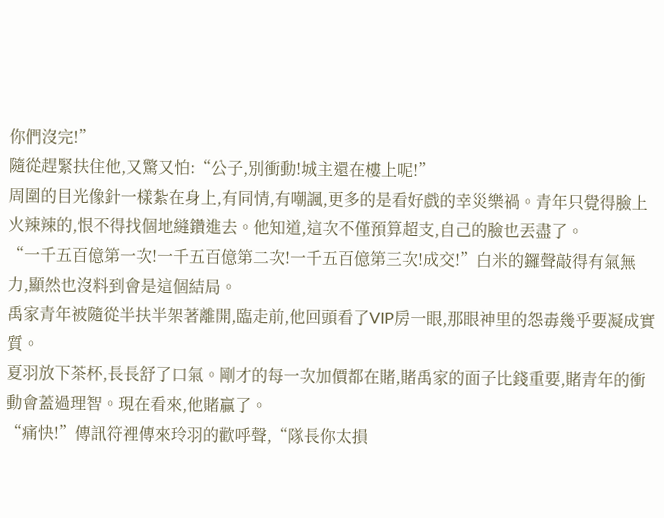你們沒完!”
隨從趕緊扶住他,又驚又怕:“公子,別衝動!城主還在樓上呢!”
周圍的目光像針一樣紮在身上,有同情,有嘲諷,更多的是看好戲的幸災樂禍。青年只覺得臉上火辣辣的,恨不得找個地縫鑽進去。他知道,這次不僅預算超支,自己的臉也丟盡了。
“一千五百億第一次!一千五百億第二次!一千五百億第三次!成交!”白米的鑼聲敲得有氣無力,顯然也沒料到會是這個結局。
禹家青年被隨從半扶半架著離開,臨走前,他回頭看了VIP房一眼,那眼神里的怨毒幾乎要凝成實質。
夏羽放下茶杯,長長舒了口氣。剛才的每一次加價都在賭,賭禹家的面子比錢重要,賭青年的衝動會蓋過理智。現在看來,他賭贏了。
“痛快!”傳訊符裡傳來玲羽的歡呼聲,“隊長你太損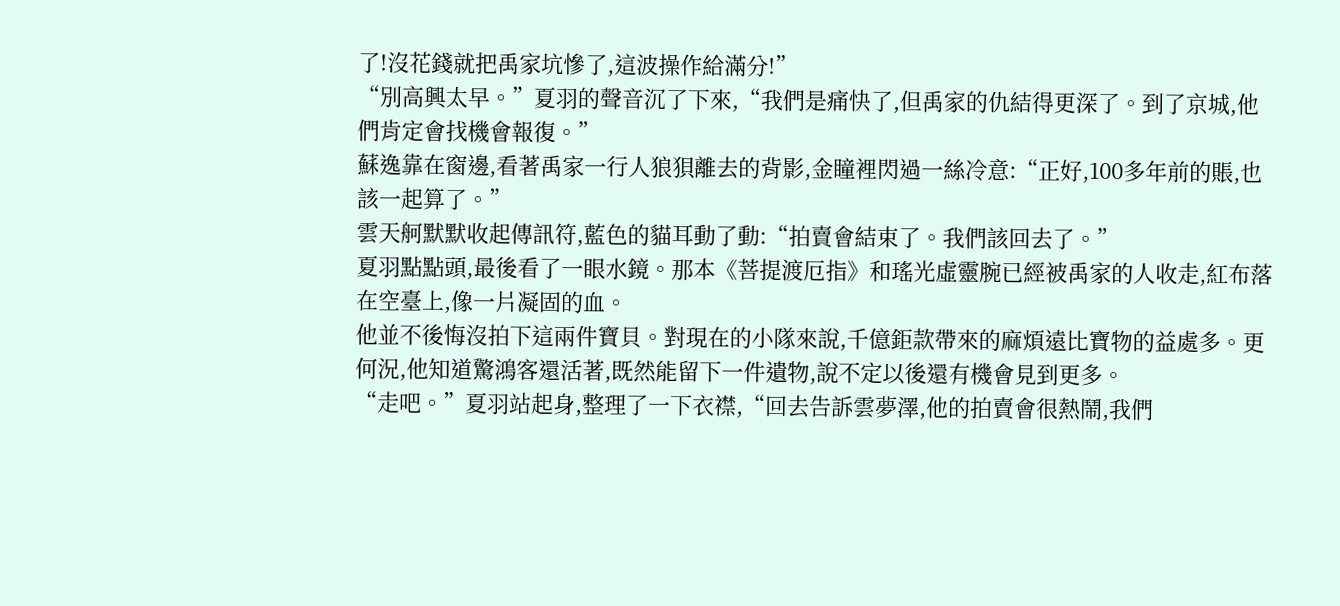了!沒花錢就把禹家坑慘了,這波操作給滿分!”
“別高興太早。”夏羽的聲音沉了下來,“我們是痛快了,但禹家的仇結得更深了。到了京城,他們肯定會找機會報復。”
蘇逸靠在窗邊,看著禹家一行人狼狽離去的背影,金瞳裡閃過一絲冷意:“正好,100多年前的賬,也該一起算了。”
雲天舸默默收起傳訊符,藍色的貓耳動了動:“拍賣會結束了。我們該回去了。”
夏羽點點頭,最後看了一眼水鏡。那本《菩提渡厄指》和瑤光虛靈腕已經被禹家的人收走,紅布落在空臺上,像一片凝固的血。
他並不後悔沒拍下這兩件寶貝。對現在的小隊來說,千億鉅款帶來的麻煩遠比寶物的益處多。更何況,他知道驚鴻客還活著,既然能留下一件遺物,說不定以後還有機會見到更多。
“走吧。”夏羽站起身,整理了一下衣襟,“回去告訴雲夢澤,他的拍賣會很熱鬧,我們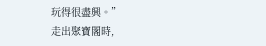玩得很盡興。”
走出聚寶閣時,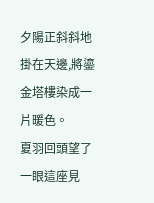夕陽正斜斜地掛在天邊,將鎏金塔樓染成一片暖色。
夏羽回頭望了一眼這座見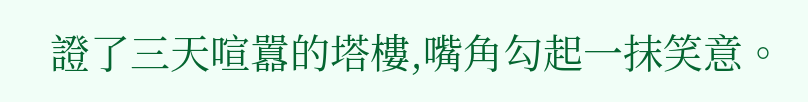證了三天喧囂的塔樓,嘴角勾起一抹笑意。